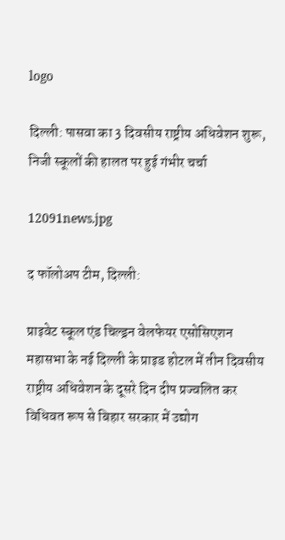logo

दिल्ली: पासवा का 3 दिवसीय राष्ट्रीय अधिवेशन शुरू, निजी स्कूलों की हालत पर हुई गंभीर चर्चा

12091news.jpg

द फॉलोअप टीम, दिल्ली:

प्राइवेट स्कूल एंड चिल्ड्रन वेलफेयर एसोसिएशन महासभा के नई दिल्ली के प्राइड होटल में तीन दिवसीय राष्ट्रीय अधिवेशन के दूसरे दिन दीप प्रज्वलित कर विधिवत रूप से बिहार सरकार में उद्योग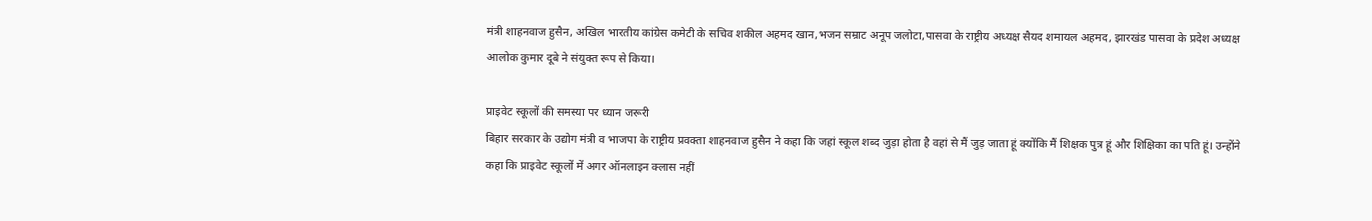मंत्री शाहनवाज हुसैन, अखिल भारतीय कांग्रेस कमेटी के सचिव शकील अहमद खान,भजन सम्राट अनूप जलोटा,पासवा के राष्ट्रीय अध्यक्ष सैयद शमायल अहमद, झारखंड पासवा के प्रदेश अध्यक्ष आलोक कुमार दूबे ने संयुक्त रूप से किया।

प्राइवेट स्कूलों की समस्या पर ध्यान जरूरी
बिहार सरकार के उद्योग मंत्री व भाजपा के राष्ट्रीय प्रवक्ता शाहनवाज हुसैन ने कहा कि जहां स्कूल शब्द जुड़ा होता है वहां से मैं जुड़ जाता हूं क्योंकि मैं शिक्षक पुत्र हूं और शिक्षिका का पति हूं। उन्होंने कहा कि प्राइवेट स्कूलों में अगर ऑनलाइन क्लास नहीं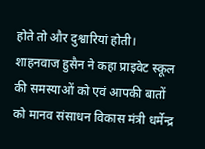होते तो और दुश्वारियां होती। शाहनवाज हुसैन ने कहा प्राइवेट स्कूल की समस्याओं को एवं आपकी बातों को मानव संसाधन विकास मंत्री धर्मेन्द्र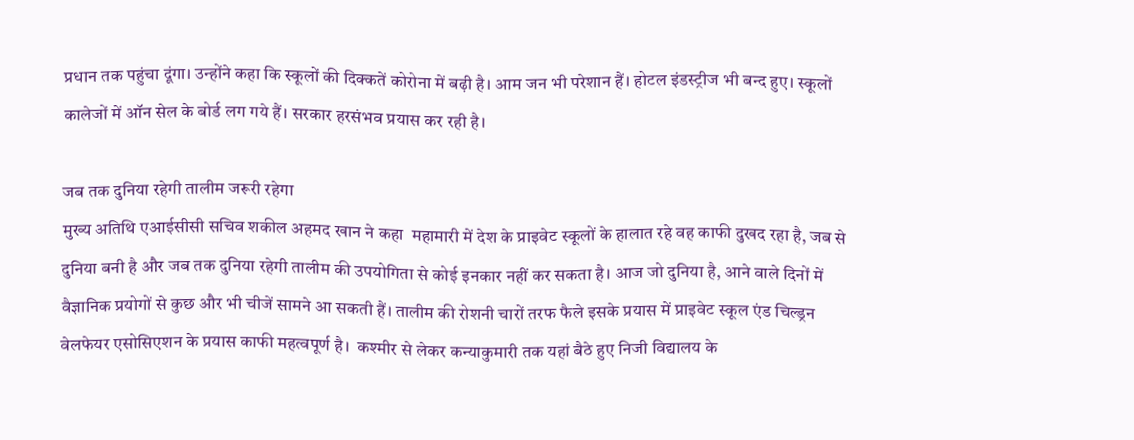प्रधान तक पहुंचा दूंगा। उन्होंने कहा कि स्कूलों की दिक्कतें कोरोना में बढ़ी है। आम जन भी परेशान हैं। होटल इंडस्ट्रीज भी बन्द हुए। स्कूलों कालेजों में ऑन सेल के बोर्ड लग गये हैं। सरकार हरसंभव प्रयास कर रही है।

जब तक दुनिया रहेगी तालीम जरूरी रहेगा
मुख्य अतिथि एआईसीसी सचिव शकील अहमद खान ने कहा  महामारी में देश के प्राइवेट स्कूलों के हालात रहे वह काफी दुखद रहा है, जब से दुनिया बनी है और जब तक दुनिया रहेगी तालीम की उपयोगिता से कोई इनकार नहीं कर सकता है। आज जो दुनिया है, आने वाले दिनों में वैज्ञानिक प्रयोगों से कुछ और भी चीजें सामने आ सकती हैं। तालीम की रोशनी चारों तरफ फैले इसके प्रयास में प्राइवेट स्कूल एंड चिल्ड्रन वेलफेयर एसोसिएशन के प्रयास काफी महत्वपूर्ण है।  कश्मीर से लेकर कन्याकुमारी तक यहां बैठे हुए निजी विद्यालय के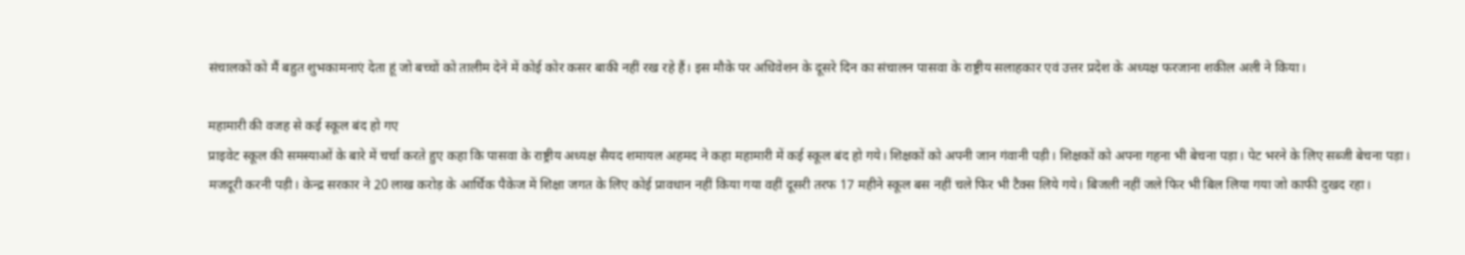संचालकों को मैं बहुत शुभकामनाएं देता हूं जो बच्चों को तालीम देने में कोई कोर कसर बाकी नहीं रख रहे हैं। इस मौके पर अधिवेशन के दूसरे दिन का संचालन पासवा के राष्ट्रीय सलाहकार एवं उत्तर प्रदेश के अध्यक्ष फरजाना शकील अली ने किया।

महामारी की वजह से कई स्कूल बंद हो गए
प्राइवेट स्कूल की समस्याओं के बारे में चर्चा करते हुए कहा कि पासवा के राष्ट्रीय अध्यक्ष सैयद शमायल अहमद ने कहा महामारी में कई स्कूल बंद हो गये। शिक्षकों को अपनी जान गंवानी पड़ी। शिक्षकों को अपना गहना भी बेचना पड़ा। पेट भरने के लिए सब्जी बेचना पड़ा। मजदूरी करनी पड़ी। केन्द्र सरकार ने 20 लाख करोड़ के आर्थिक पैकेज में शिक्षा जगत के लिए कोई प्रावधान नहीं किया गया वहीं दूसरी तरफ 17 महीने स्कूल बस नहीं चले फिर भी टैक्स लिये गये। बिजली नहीं जले फिर भी बिल लिया गया जो काफी दुखद रहा।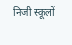निजी स्कूलों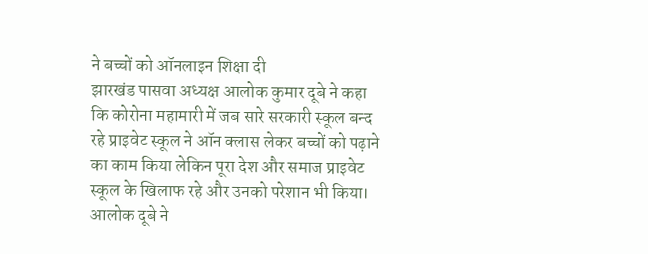ने बच्चों को ऑनलाइन शिक्षा दी
झारखंड पासवा अध्यक्ष आलोक कुमार दूबे ने कहा कि कोरोना महामारी में जब सारे सरकारी स्कूल बन्द रहे प्राइवेट स्कूल ने ऑन क्लास लेकर बच्चों को पढ़ाने का काम किया लेकिन पूरा देश और समाज प्राइवेट स्कूल के खिलाफ रहे और उनको परेशान भी किया। आलोक दूबे ने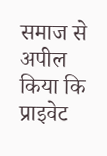समाज से अपील किया कि प्राइवेट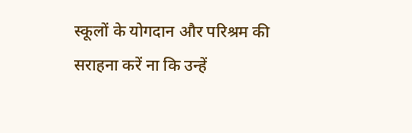स्कूलों के योगदान और परिश्रम की सराहना करें ना कि उन्हें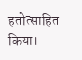हतोत्साहित किया।